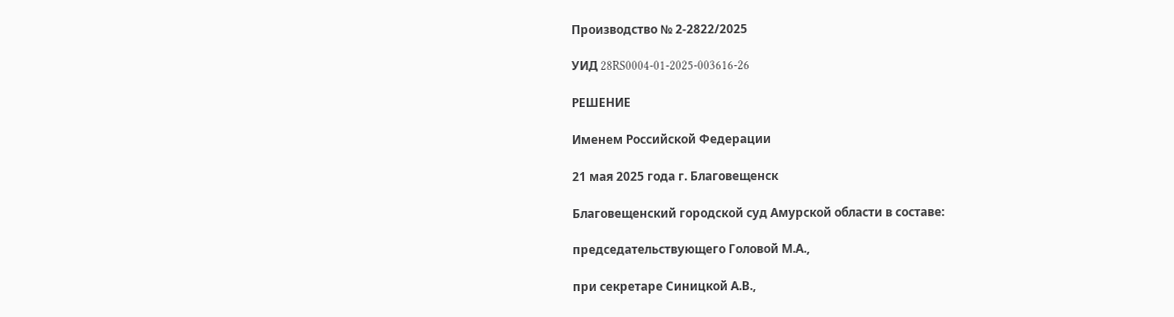Производство № 2-2822/2025

УИД 28RS0004-01-2025-003616-26

РЕШЕНИЕ

Именем Российской Федерации

21 мая 2025 года г. Благовещенск

Благовещенский городской суд Амурской области в составе:

председательствующего Головой М.А.,

при секретаре Синицкой А.В.,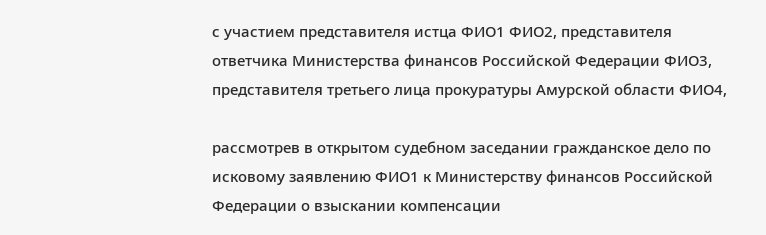с участием представителя истца ФИО1 ФИО2, представителя ответчика Министерства финансов Российской Федерации ФИО3, представителя третьего лица прокуратуры Амурской области ФИО4,

рассмотрев в открытом судебном заседании гражданское дело по исковому заявлению ФИО1 к Министерству финансов Российской Федерации о взыскании компенсации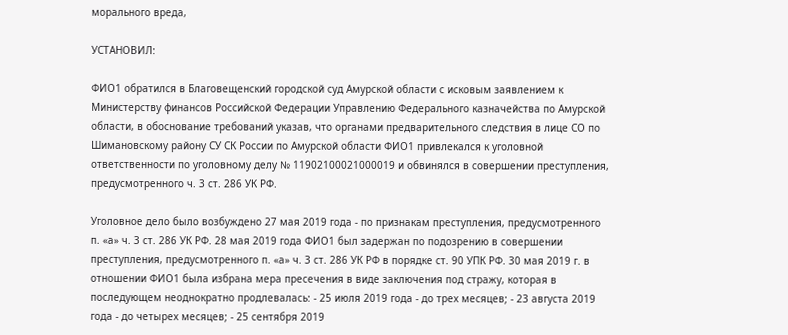морального вреда,

УСТАНОВИЛ:

ФИО1 обратился в Благовещенский городской суд Амурской области с исковым заявлением к Министерству финансов Российской Федерации Управлению Федерального казначейства по Амурской области, в обоснование требований указав, что органами предварительного следствия в лице СО по Шимановскому району СУ СК России по Амурской области ФИО1 привлекался к уголовной ответственности по уголовному делу № 11902100021000019 и обвинялся в совершении преступления, предусмотренного ч. 3 ст. 286 УК РФ.

Уголовное дело было возбуждено 27 мая 2019 года - по признакам преступления, предусмотренного п. «а» ч. 3 ст. 286 УК РФ. 28 мая 2019 года ФИО1 был задержан по подозрению в совершении преступления, предусмотренного п. «а» ч. 3 ст. 286 УК РФ в порядке ст. 90 УПК РФ. 30 мая 2019 г. в отношении ФИО1 была избрана мера пресечения в виде заключения под стражу, которая в последующем неоднократно продлевалась: - 25 июля 2019 года - до трех месяцев; - 23 августа 2019 года - до четырех месяцев; - 25 сентября 2019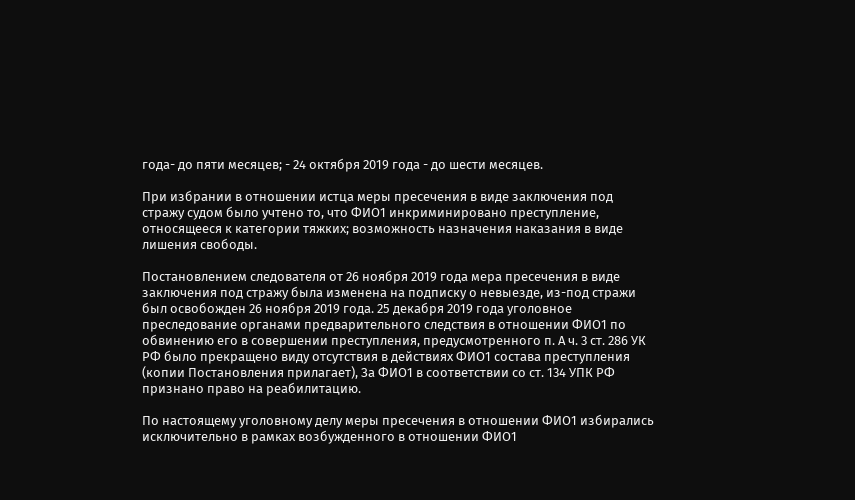года- до пяти месяцев; - 24 октября 2019 года - до шести месяцев.

При избрании в отношении истца меры пресечения в виде заключения под стражу судом было учтено то, что ФИО1 инкриминировано преступление, относящееся к категории тяжких; возможность назначения наказания в виде лишения свободы.

Постановлением следователя от 26 ноября 2019 года мера пресечения в виде заключения под стражу была изменена на подписку о невыезде, из-под стражи был освобожден 26 ноября 2019 года. 25 декабря 2019 года уголовное преследование органами предварительного следствия в отношении ФИО1 по обвинению его в совершении преступления, предусмотренного п. А ч. 3 ст. 286 УК РФ было прекращено виду отсутствия в действиях ФИО1 состава преступления (копии Постановления прилагает), За ФИО1 в соответствии со ст. 134 УПК РФ признано право на реабилитацию.

По настоящему уголовному делу меры пресечения в отношении ФИО1 избирались исключительно в рамках возбужденного в отношении ФИО1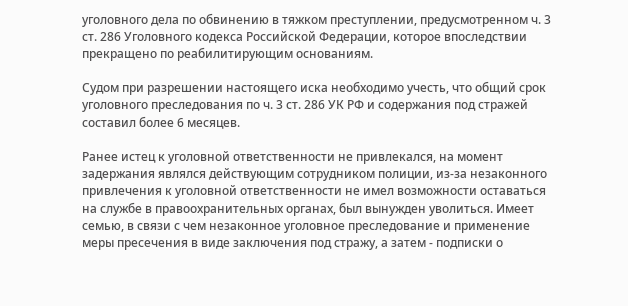уголовного дела по обвинению в тяжком преступлении, предусмотренном ч. 3 ст. 286 Уголовного кодекса Российской Федерации, которое впоследствии прекращено по реабилитирующим основаниям.

Судом при разрешении настоящего иска необходимо учесть, что общий срок уголовного преследования по ч. 3 ст. 286 УК РФ и содержания под стражей составил более 6 месяцев.

Ранее истец к уголовной ответственности не привлекался, на момент задержания являлся действующим сотрудником полиции, из-за незаконного привлечения к уголовной ответственности не имел возможности оставаться на службе в правоохранительных органах, был вынужден уволиться. Имеет семью, в связи с чем незаконное уголовное преследование и применение меры пресечения в виде заключения под стражу, а затем - подписки о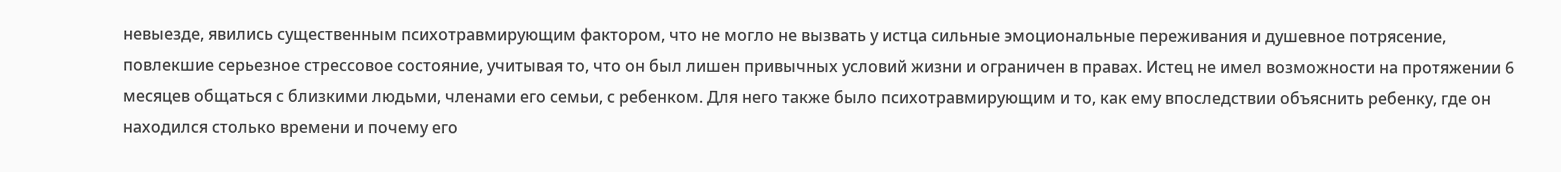невыезде, явились существенным психотравмирующим фактором, что не могло не вызвать у истца сильные эмоциональные переживания и душевное потрясение, повлекшие серьезное стрессовое состояние, учитывая то, что он был лишен привычных условий жизни и ограничен в правах. Истец не имел возможности на протяжении 6 месяцев общаться с близкими людьми, членами его семьи, с ребенком. Для него также было психотравмирующим и то, как ему впоследствии объяснить ребенку, где он находился столько времени и почему его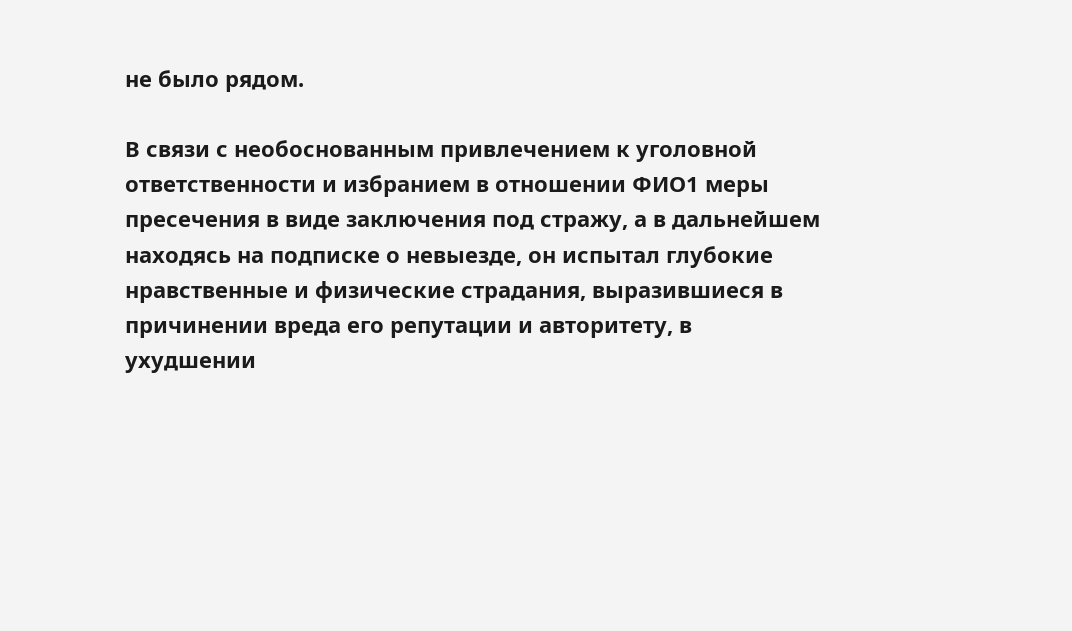не было рядом.

В связи с необоснованным привлечением к уголовной ответственности и избранием в отношении ФИО1 меры пресечения в виде заключения под стражу, а в дальнейшем находясь на подписке о невыезде, он испытал глубокие нравственные и физические страдания, выразившиеся в причинении вреда его репутации и авторитету, в ухудшении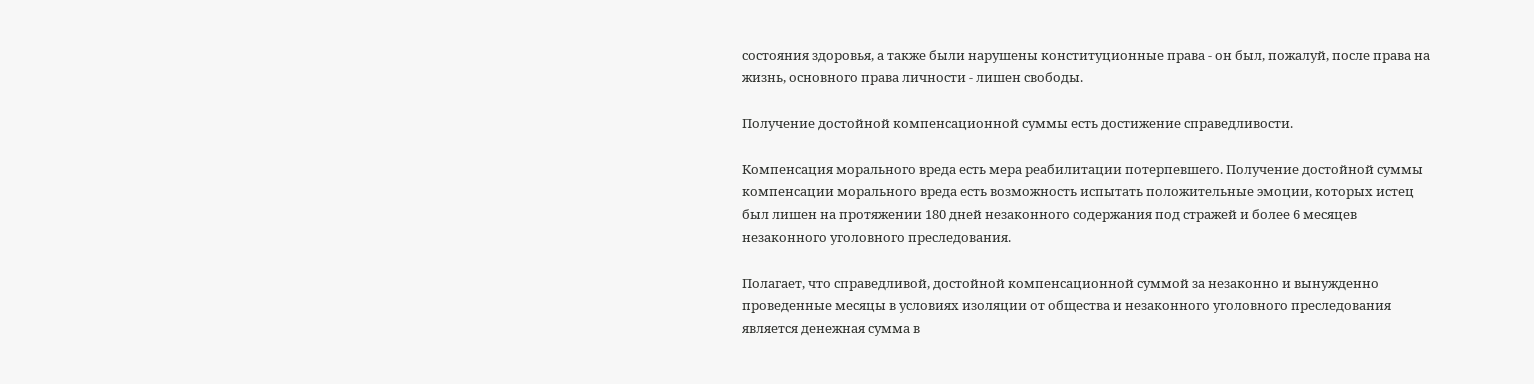состояния здоровья, а также были нарушены конституционные права - он был, пожалуй, после права на жизнь, основного права личности - лишен свободы.

Получение достойной компенсационной суммы есть достижение справедливости.

Компенсация морального вреда есть мера реабилитации потерпевшего. Получение достойной суммы компенсации морального вреда есть возможность испытать положительные эмоции, которых истец был лишен на протяжении 180 дней незаконного содержания под стражей и более 6 месяцев незаконного уголовного преследования.

Полагает, что справедливой, достойной компенсационной суммой за незаконно и вынужденно проведенные месяцы в условиях изоляции от общества и незаконного уголовного преследования является денежная сумма в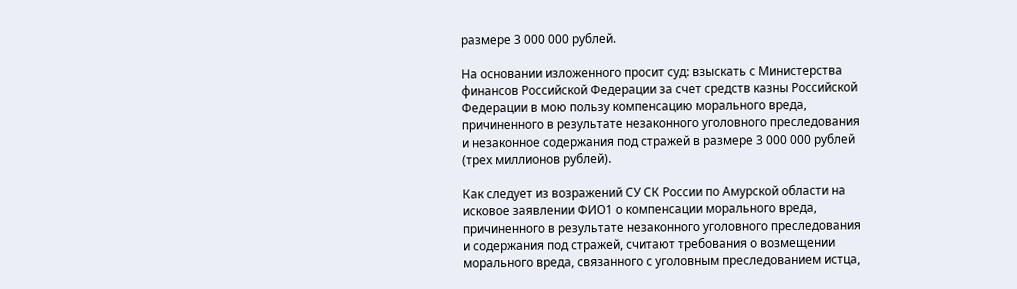размере 3 000 000 рублей.

На основании изложенного просит суд: взыскать с Министерства финансов Российской Федерации за счет средств казны Российской Федерации в мою пользу компенсацию морального вреда, причиненного в результате незаконного уголовного преследования и незаконное содержания под стражей в размере 3 000 000 рублей (трех миллионов рублей).

Как следует из возражений СУ СК России по Амурской области на исковое заявлении ФИО1 о компенсации морального вреда, причиненного в результате незаконного уголовного преследования и содержания под стражей, считают требования о возмещении морального вреда, связанного с уголовным преследованием истца,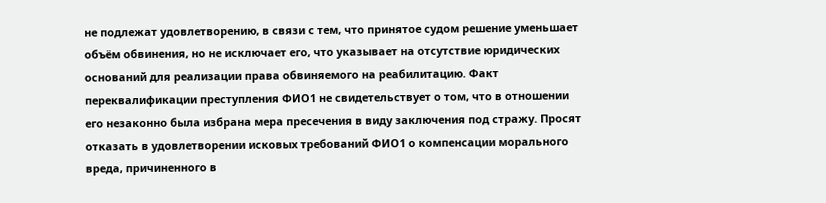не подлежат удовлетворению, в связи с тем, что принятое судом решение уменьшает объём обвинения, но не исключает его, что указывает на отсутствие юридических оснований для реализации права обвиняемого на реабилитацию. Факт переквалификации преступления ФИО1 не свидетельствует о том, что в отношении его незаконно была избрана мера пресечения в виду заключения под стражу. Просят отказать в удовлетворении исковых требований ФИО1 о компенсации морального вреда, причиненного в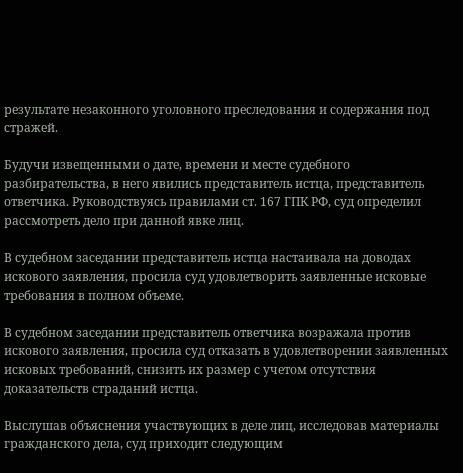результате незаконного уголовного преследования и содержания под стражей.

Будучи извещенными о дате, времени и месте судебного разбирательства, в него явились представитель истца, представитель ответчика. Руководствуясь правилами ст. 167 ГПК РФ, суд определил рассмотреть дело при данной явке лиц.

В судебном заседании представитель истца настаивала на доводах искового заявления, просила суд удовлетворить заявленные исковые требования в полном объеме.

В судебном заседании представитель ответчика возражала против искового заявления, просила суд отказать в удовлетворении заявленных исковых требований, снизить их размер с учетом отсутствия доказательств страданий истца.

Выслушав объяснения участвующих в деле лиц, исследовав материалы гражданского дела, суд приходит следующим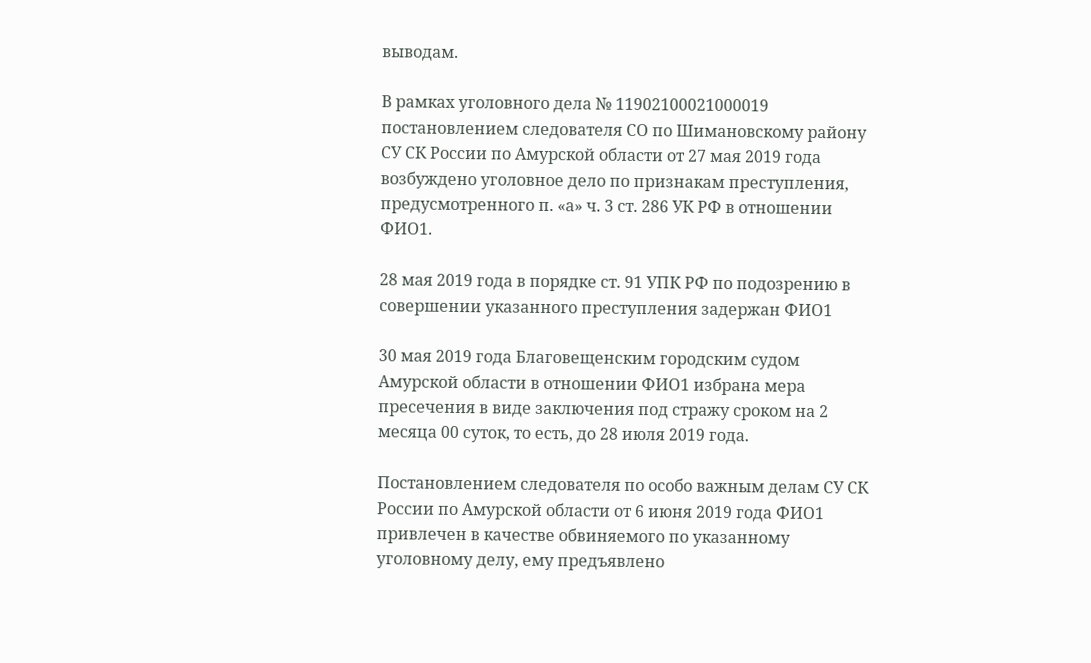выводам.

В рамках уголовного дела № 11902100021000019 постановлением следователя СО по Шимановскому району СУ СК России по Амурской области от 27 мая 2019 года возбуждено уголовное дело по признакам преступления, предусмотренного п. «а» ч. 3 ст. 286 УК РФ в отношении ФИО1.

28 мая 2019 года в порядке ст. 91 УПК РФ по подозрению в совершении указанного преступления задержан ФИО1

30 мая 2019 года Благовещенским городским судом Амурской области в отношении ФИО1 избрана мера пресечения в виде заключения под стражу сроком на 2 месяца 00 суток, то есть, до 28 июля 2019 года.

Постановлением следователя по особо важным делам СУ СК России по Амурской области от 6 июня 2019 года ФИО1 привлечен в качестве обвиняемого по указанному уголовному делу, ему предъявлено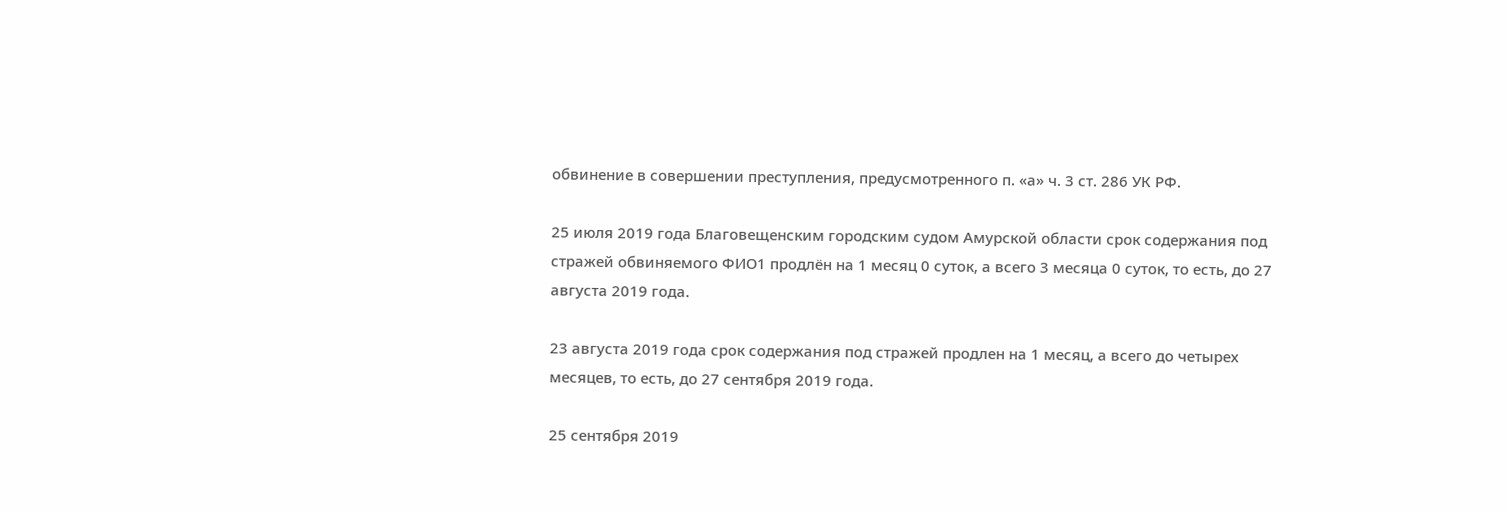обвинение в совершении преступления, предусмотренного п. «а» ч. 3 ст. 286 УК РФ.

25 июля 2019 года Благовещенским городским судом Амурской области срок содержания под стражей обвиняемого ФИО1 продлён на 1 месяц 0 суток, а всего 3 месяца 0 суток, то есть, до 27 августа 2019 года.

23 августа 2019 года срок содержания под стражей продлен на 1 месяц, а всего до четырех месяцев, то есть, до 27 сентября 2019 года.

25 сентября 2019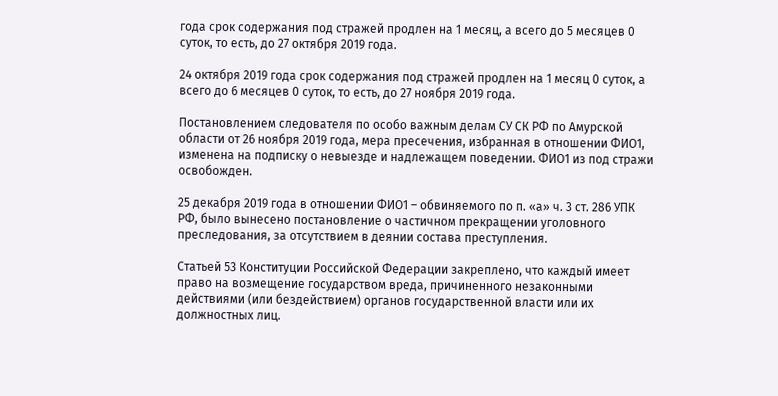года срок содержания под стражей продлен на 1 месяц, а всего до 5 месяцев 0 суток, то есть, до 27 октября 2019 года.

24 октября 2019 года срок содержания под стражей продлен на 1 месяц 0 суток, а всего до 6 месяцев 0 суток, то есть, до 27 ноября 2019 года.

Постановлением следователя по особо важным делам СУ СК РФ по Амурской области от 26 ноября 2019 года, мера пресечения, избранная в отношении ФИО1, изменена на подписку о невыезде и надлежащем поведении. ФИО1 из под стражи освобожден.

25 декабря 2019 года в отношении ФИО1 – обвиняемого по п. «а» ч. 3 ст. 286 УПК РФ, было вынесено постановление о частичном прекращении уголовного преследования, за отсутствием в деянии состава преступления.

Статьей 53 Конституции Российской Федерации закреплено, что каждый имеет право на возмещение государством вреда, причиненного незаконными действиями (или бездействием) органов государственной власти или их должностных лиц.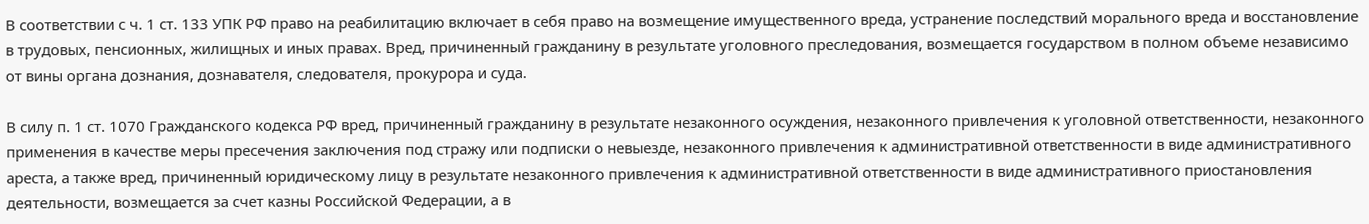В соответствии с ч. 1 ст. 133 УПК РФ право на реабилитацию включает в себя право на возмещение имущественного вреда, устранение последствий морального вреда и восстановление в трудовых, пенсионных, жилищных и иных правах. Вред, причиненный гражданину в результате уголовного преследования, возмещается государством в полном объеме независимо от вины органа дознания, дознавателя, следователя, прокурора и суда.

В силу п. 1 ст. 1070 Гражданского кодекса РФ вред, причиненный гражданину в результате незаконного осуждения, незаконного привлечения к уголовной ответственности, незаконного применения в качестве меры пресечения заключения под стражу или подписки о невыезде, незаконного привлечения к административной ответственности в виде административного ареста, а также вред, причиненный юридическому лицу в результате незаконного привлечения к административной ответственности в виде административного приостановления деятельности, возмещается за счет казны Российской Федерации, а в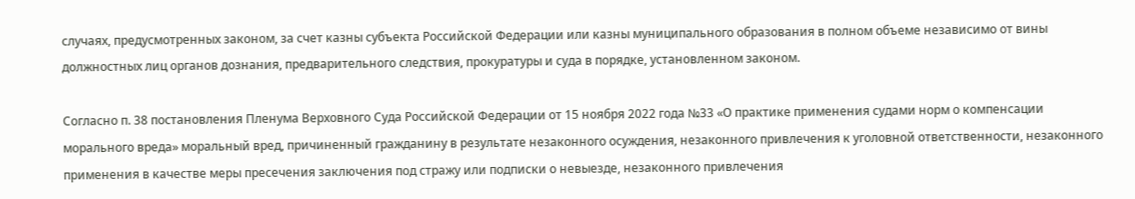случаях, предусмотренных законом, за счет казны субъекта Российской Федерации или казны муниципального образования в полном объеме независимо от вины должностных лиц органов дознания, предварительного следствия, прокуратуры и суда в порядке, установленном законом.

Согласно п. 38 постановления Пленума Верховного Суда Российской Федерации от 15 ноября 2022 года №33 «О практике применения судами норм о компенсации морального вреда» моральный вред, причиненный гражданину в результате незаконного осуждения, незаконного привлечения к уголовной ответственности, незаконного применения в качестве меры пресечения заключения под стражу или подписки о невыезде, незаконного привлечения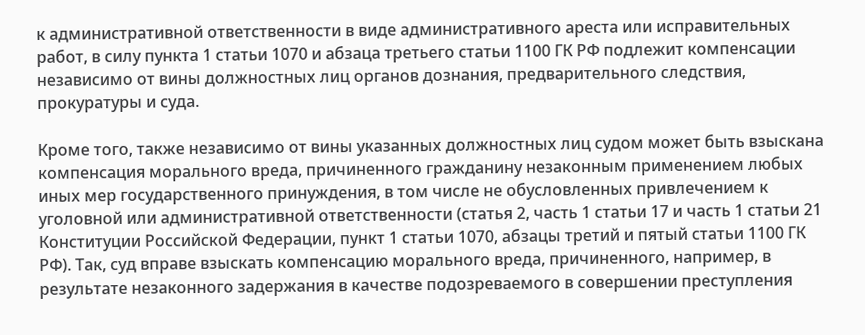к административной ответственности в виде административного ареста или исправительных работ, в силу пункта 1 статьи 1070 и абзаца третьего статьи 1100 ГК РФ подлежит компенсации независимо от вины должностных лиц органов дознания, предварительного следствия, прокуратуры и суда.

Кроме того, также независимо от вины указанных должностных лиц судом может быть взыскана компенсация морального вреда, причиненного гражданину незаконным применением любых иных мер государственного принуждения, в том числе не обусловленных привлечением к уголовной или административной ответственности (статья 2, часть 1 статьи 17 и часть 1 статьи 21 Конституции Российской Федерации, пункт 1 статьи 1070, абзацы третий и пятый статьи 1100 ГК РФ). Так, суд вправе взыскать компенсацию морального вреда, причиненного, например, в результате незаконного задержания в качестве подозреваемого в совершении преступления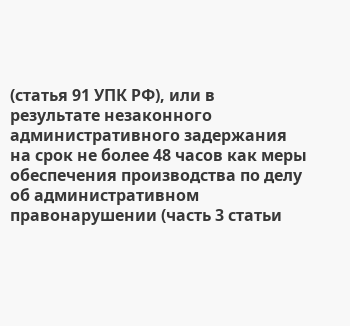(статья 91 УПК РФ), или в результате незаконного административного задержания на срок не более 48 часов как меры обеспечения производства по делу об административном правонарушении (часть 3 статьи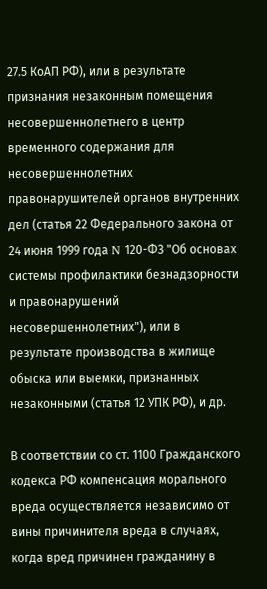27.5 КоАП РФ), или в результате признания незаконным помещения несовершеннолетнего в центр временного содержания для несовершеннолетних правонарушителей органов внутренних дел (статья 22 Федерального закона от 24 июня 1999 года N 120-ФЗ "Об основах системы профилактики безнадзорности и правонарушений несовершеннолетних"), или в результате производства в жилище обыска или выемки, признанных незаконными (статья 12 УПК РФ), и др.

В соответствии со ст. 1100 Гражданского кодекса РФ компенсация морального вреда осуществляется независимо от вины причинителя вреда в случаях, когда вред причинен гражданину в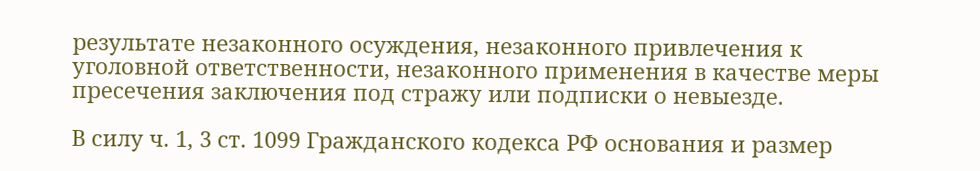результате незаконного осуждения, незаконного привлечения к уголовной ответственности, незаконного применения в качестве меры пресечения заключения под стражу или подписки о невыезде.

В силу ч. 1, 3 ст. 1099 Гражданского кодекса РФ основания и размер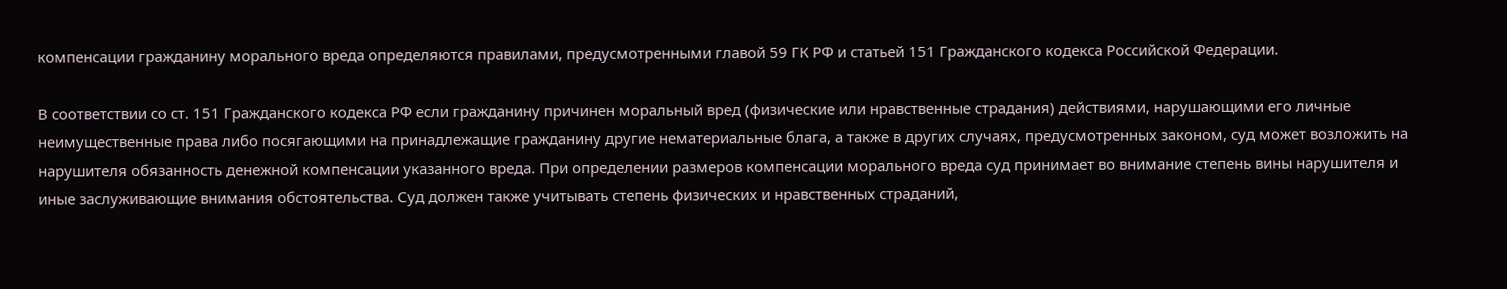компенсации гражданину морального вреда определяются правилами, предусмотренными главой 59 ГК РФ и статьей 151 Гражданского кодекса Российской Федерации.

В соответствии со ст. 151 Гражданского кодекса РФ если гражданину причинен моральный вред (физические или нравственные страдания) действиями, нарушающими его личные неимущественные права либо посягающими на принадлежащие гражданину другие нематериальные блага, а также в других случаях, предусмотренных законом, суд может возложить на нарушителя обязанность денежной компенсации указанного вреда. При определении размеров компенсации морального вреда суд принимает во внимание степень вины нарушителя и иные заслуживающие внимания обстоятельства. Суд должен также учитывать степень физических и нравственных страданий,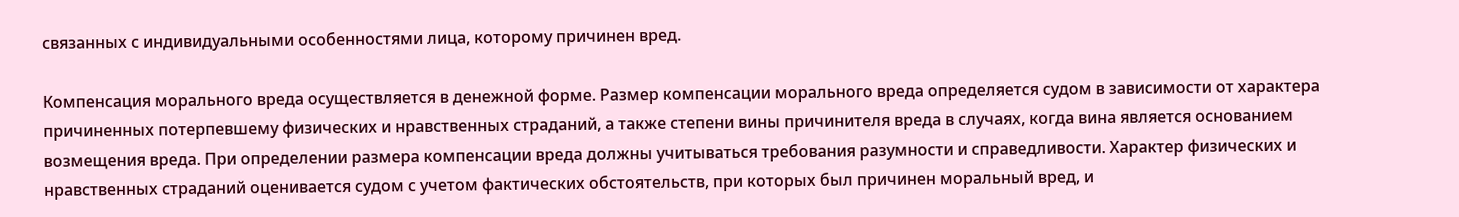связанных с индивидуальными особенностями лица, которому причинен вред.

Компенсация морального вреда осуществляется в денежной форме. Размер компенсации морального вреда определяется судом в зависимости от характера причиненных потерпевшему физических и нравственных страданий, а также степени вины причинителя вреда в случаях, когда вина является основанием возмещения вреда. При определении размера компенсации вреда должны учитываться требования разумности и справедливости. Характер физических и нравственных страданий оценивается судом с учетом фактических обстоятельств, при которых был причинен моральный вред, и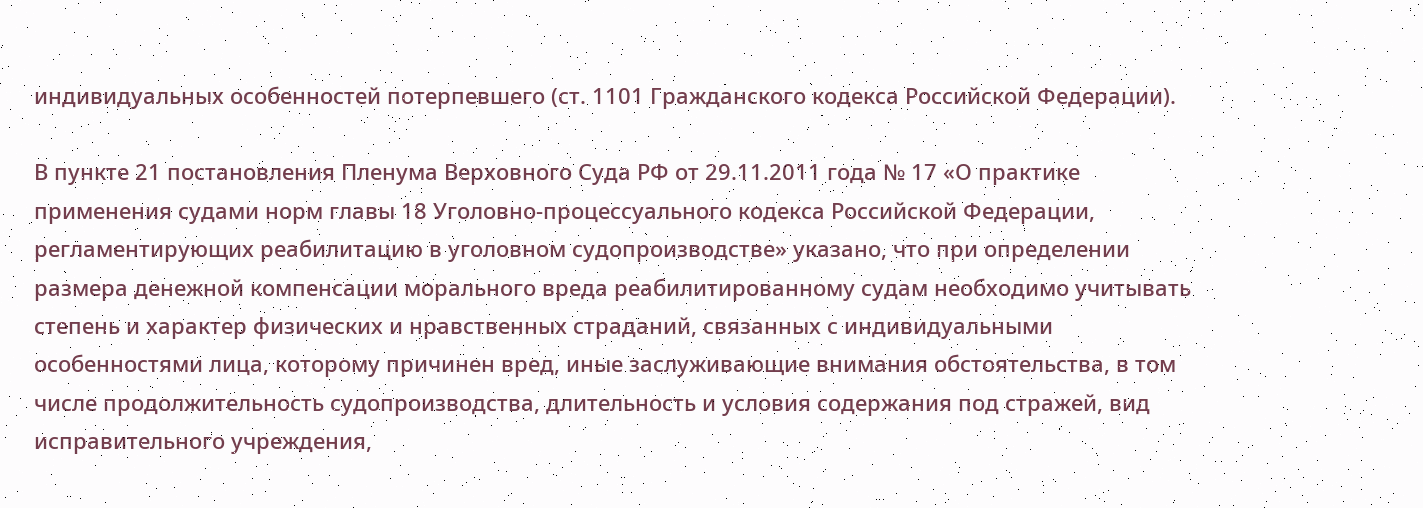индивидуальных особенностей потерпевшего (ст. 1101 Гражданского кодекса Российской Федерации).

В пункте 21 постановления Пленума Верховного Суда РФ от 29.11.2011 года № 17 «О практике применения судами норм главы 18 Уголовно-процессуального кодекса Российской Федерации, регламентирующих реабилитацию в уголовном судопроизводстве» указано, что при определении размера денежной компенсации морального вреда реабилитированному судам необходимо учитывать степень и характер физических и нравственных страданий, связанных с индивидуальными особенностями лица, которому причинен вред, иные заслуживающие внимания обстоятельства, в том числе продолжительность судопроизводства, длительность и условия содержания под стражей, вид исправительного учреждения,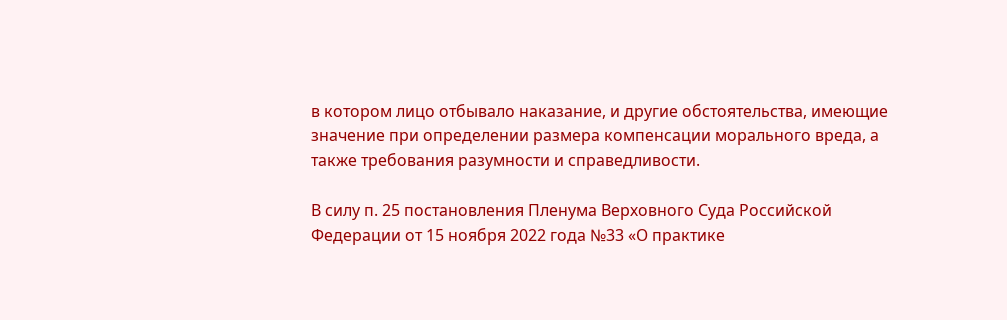в котором лицо отбывало наказание, и другие обстоятельства, имеющие значение при определении размера компенсации морального вреда, а также требования разумности и справедливости.

В силу п. 25 постановления Пленума Верховного Суда Российской Федерации от 15 ноября 2022 года №33 «О практике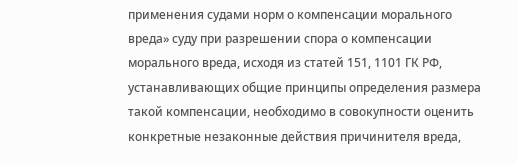применения судами норм о компенсации морального вреда» суду при разрешении спора о компенсации морального вреда, исходя из статей 151, 1101 ГК РФ, устанавливающих общие принципы определения размера такой компенсации, необходимо в совокупности оценить конкретные незаконные действия причинителя вреда,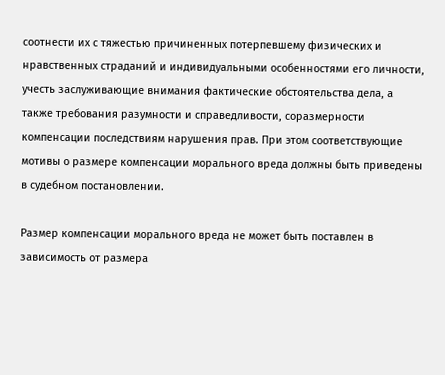соотнести их с тяжестью причиненных потерпевшему физических и нравственных страданий и индивидуальными особенностями его личности, учесть заслуживающие внимания фактические обстоятельства дела, а также требования разумности и справедливости, соразмерности компенсации последствиям нарушения прав. При этом соответствующие мотивы о размере компенсации морального вреда должны быть приведены в судебном постановлении.

Размер компенсации морального вреда не может быть поставлен в зависимость от размера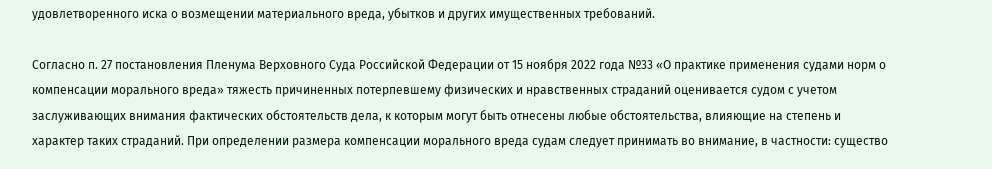удовлетворенного иска о возмещении материального вреда, убытков и других имущественных требований.

Согласно п. 27 постановления Пленума Верховного Суда Российской Федерации от 15 ноября 2022 года №33 «О практике применения судами норм о компенсации морального вреда» тяжесть причиненных потерпевшему физических и нравственных страданий оценивается судом с учетом заслуживающих внимания фактических обстоятельств дела, к которым могут быть отнесены любые обстоятельства, влияющие на степень и характер таких страданий. При определении размера компенсации морального вреда судам следует принимать во внимание, в частности: существо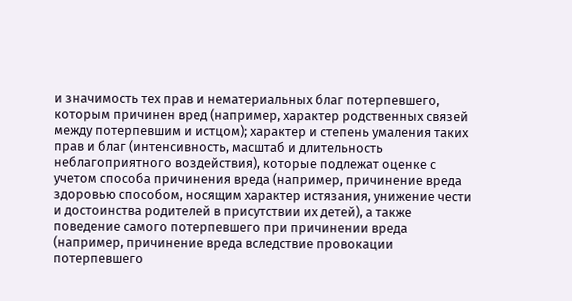и значимость тех прав и нематериальных благ потерпевшего, которым причинен вред (например, характер родственных связей между потерпевшим и истцом); характер и степень умаления таких прав и благ (интенсивность, масштаб и длительность неблагоприятного воздействия), которые подлежат оценке с учетом способа причинения вреда (например, причинение вреда здоровью способом, носящим характер истязания, унижение чести и достоинства родителей в присутствии их детей), а также поведение самого потерпевшего при причинении вреда (например, причинение вреда вследствие провокации потерпевшего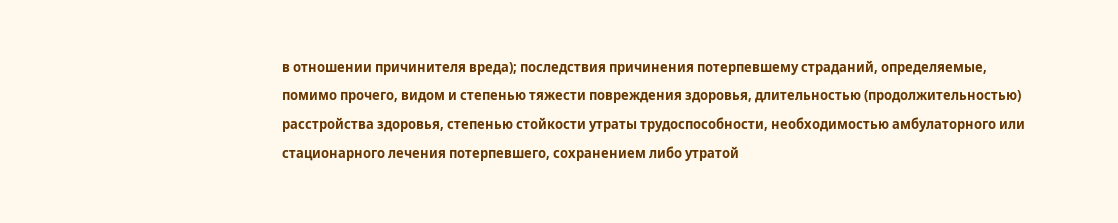в отношении причинителя вреда); последствия причинения потерпевшему страданий, определяемые, помимо прочего, видом и степенью тяжести повреждения здоровья, длительностью (продолжительностью) расстройства здоровья, степенью стойкости утраты трудоспособности, необходимостью амбулаторного или стационарного лечения потерпевшего, сохранением либо утратой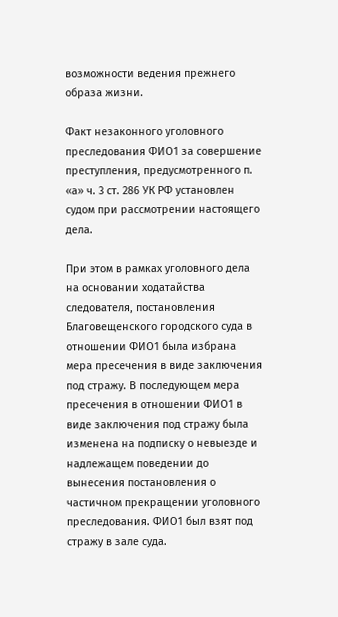возможности ведения прежнего образа жизни.

Факт незаконного уголовного преследования ФИО1 за совершение преступления, предусмотренного п. «а» ч. 3 ст. 286 УК РФ установлен судом при рассмотрении настоящего дела.

При этом в рамках уголовного дела на основании ходатайства следователя, постановления Благовещенского городского суда в отношении ФИО1 была избрана мера пресечения в виде заключения под стражу. В последующем мера пресечения в отношении ФИО1 в виде заключения под стражу была изменена на подписку о невыезде и надлежащем поведении до вынесения постановления о частичном прекращении уголовного преследования. ФИО1 был взят под стражу в зале суда.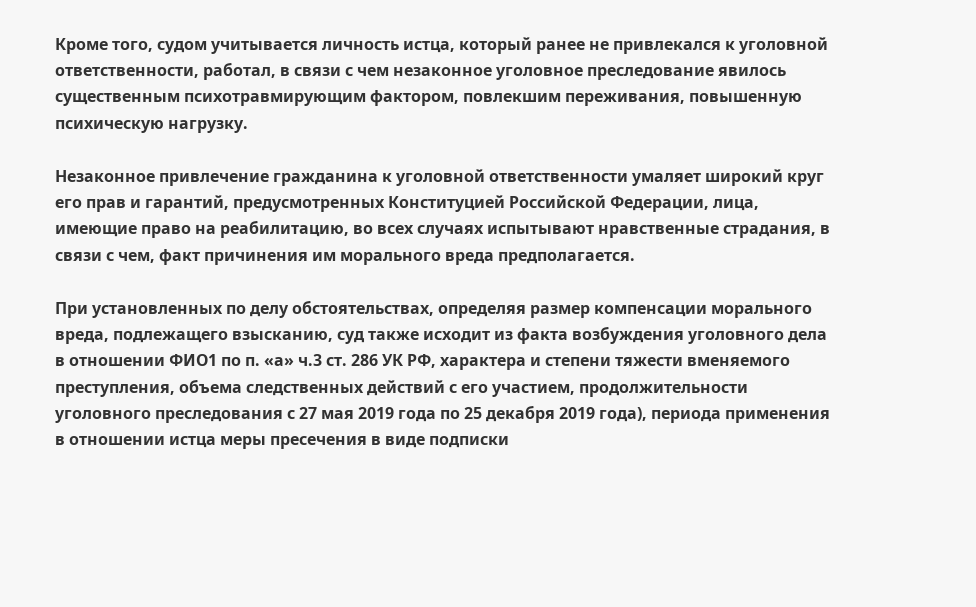Кроме того, судом учитывается личность истца, который ранее не привлекался к уголовной ответственности, работал, в связи с чем незаконное уголовное преследование явилось существенным психотравмирующим фактором, повлекшим переживания, повышенную психическую нагрузку.

Незаконное привлечение гражданина к уголовной ответственности умаляет широкий круг его прав и гарантий, предусмотренных Конституцией Российской Федерации, лица, имеющие право на реабилитацию, во всех случаях испытывают нравственные страдания, в связи с чем, факт причинения им морального вреда предполагается.

При установленных по делу обстоятельствах, определяя размер компенсации морального вреда, подлежащего взысканию, суд также исходит из факта возбуждения уголовного дела в отношении ФИО1 по п. «а» ч.3 ст. 286 УК РФ, характера и степени тяжести вменяемого преступления, объема следственных действий с его участием, продолжительности уголовного преследования с 27 мая 2019 года по 25 декабря 2019 года), периода применения в отношении истца меры пресечения в виде подписки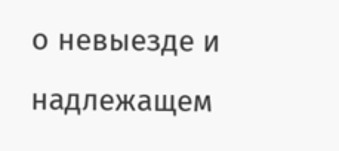о невыезде и надлежащем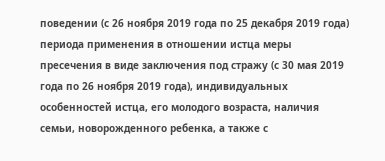поведении (с 26 ноября 2019 года по 25 декабря 2019 года) периода применения в отношении истца меры пресечения в виде заключения под стражу (с 30 мая 2019 года по 26 ноября 2019 года), индивидуальных особенностей истца, его молодого возраста, наличия семьи, новорожденного ребенка, а также с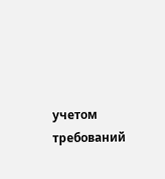учетом требований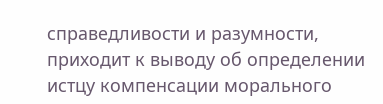справедливости и разумности, приходит к выводу об определении истцу компенсации морального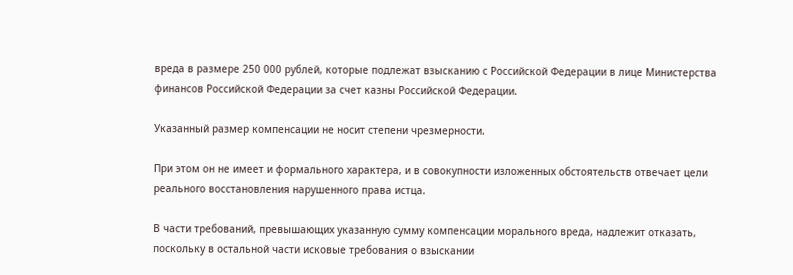вреда в размере 250 000 рублей, которые подлежат взысканию с Российской Федерации в лице Министерства финансов Российской Федерации за счет казны Российской Федерации.

Указанный размер компенсации не носит степени чрезмерности.

При этом он не имеет и формального характера, и в совокупности изложенных обстоятельств отвечает цели реального восстановления нарушенного права истца.

В части требований, превышающих указанную сумму компенсации морального вреда, надлежит отказать, поскольку в остальной части исковые требования о взыскании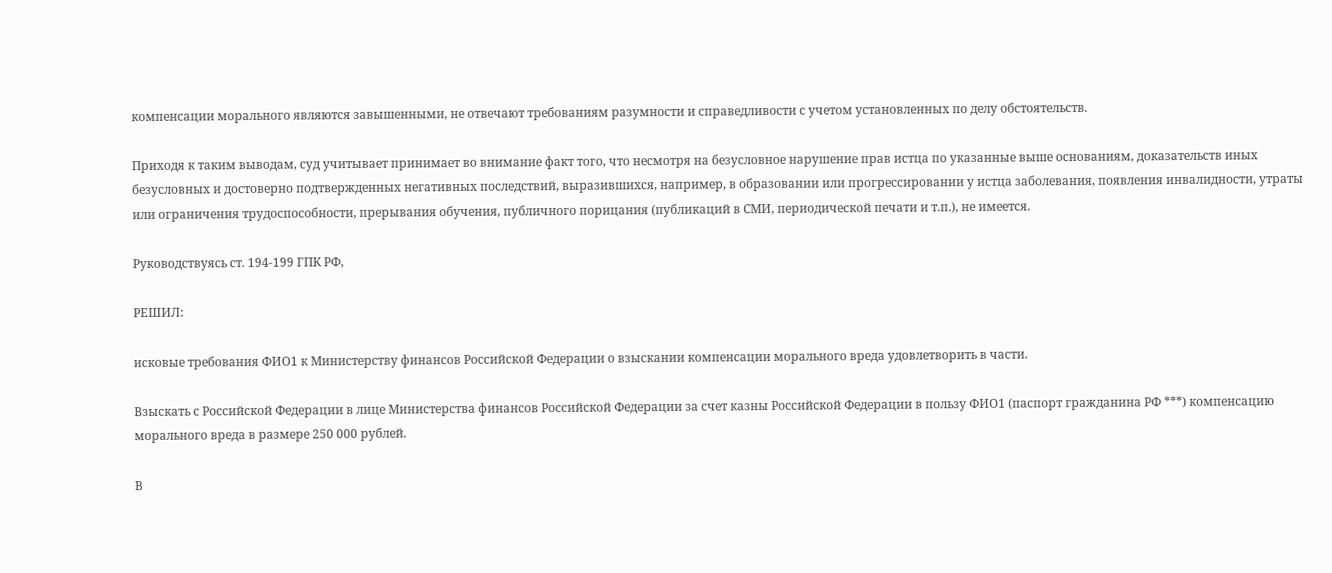компенсации морального являются завышенными, не отвечают требованиям разумности и справедливости с учетом установленных по делу обстоятельств.

Приходя к таким выводам, суд учитывает принимает во внимание факт того, что несмотря на безусловное нарушение прав истца по указанные выше основаниям, доказательств иных безусловных и достоверно подтвержденных негативных последствий, выразившихся, например, в образовании или прогрессировании у истца заболевания, появления инвалидности, утраты или ограничения трудоспособности, прерывания обучения, публичного порицания (публикаций в СМИ, периодической печати и т.п.), не имеется.

Руководствуясь ст. 194-199 ГПК РФ,

РЕШИЛ:

исковые требования ФИО1 к Министерству финансов Российской Федерации о взыскании компенсации морального вреда удовлетворить в части.

Взыскать с Российской Федерации в лице Министерства финансов Российской Федерации за счет казны Российской Федерации в пользу ФИО1 (паспорт гражданина РФ ***) компенсацию морального вреда в размере 250 000 рублей.

В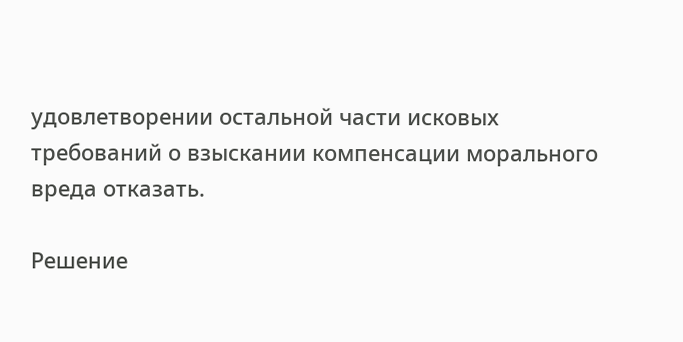удовлетворении остальной части исковых требований о взыскании компенсации морального вреда отказать.

Решение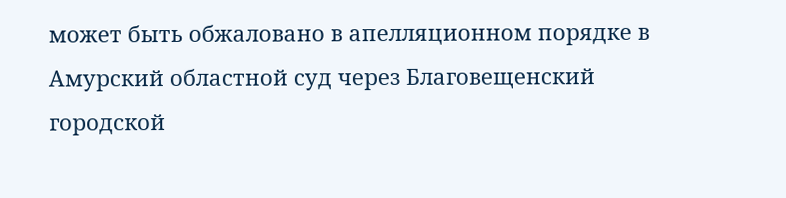может быть обжаловано в апелляционном порядке в Амурский областной суд через Благовещенский городской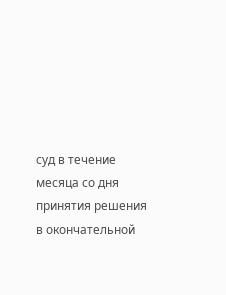суд в течение месяца со дня принятия решения в окончательной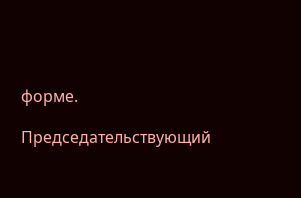форме.

Председательствующий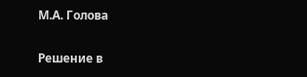М.А. Голова

Решение в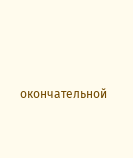окончательной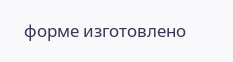форме изготовлено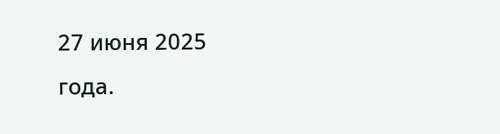27 июня 2025 года.